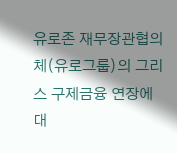유로존 재무장관협의체(유로그룹)의 그리스 구제금융 연장에 대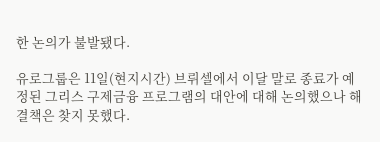한 논의가 불발됐다.

유로그룹은 11일(현지시간) 브뤼셀에서 이달 말로 종료가 예정된 그리스 구제금융 프로그램의 대안에 대해 논의했으나 해결책은 찾지 못했다.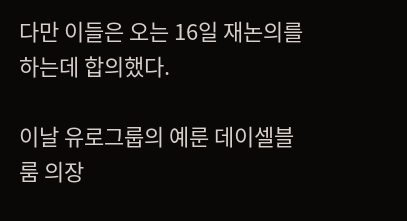다만 이들은 오는 16일 재논의를 하는데 합의했다.

이날 유로그룹의 예룬 데이셀블룸 의장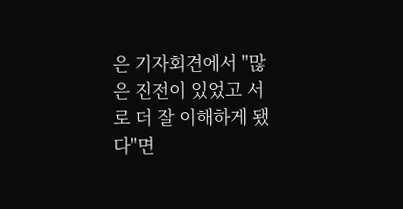은 기자회견에서 "많은 진전이 있었고 서로 더 잘 이해하게 됐다"면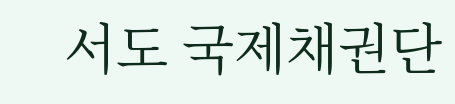서도 국제채권단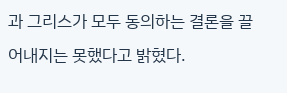과 그리스가 모두 동의하는 결론을 끌어내지는 못했다고 밝혔다.